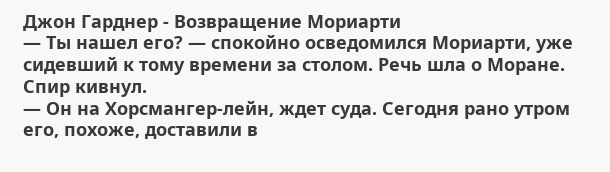Джон Гарднер - Возвращение Мориарти
— Ты нашел его? — спокойно осведомился Мориарти, уже сидевший к тому времени за столом. Речь шла о Моране.
Спир кивнул.
— Он на Хорсмангер-лейн, ждет суда. Сегодня рано утром его, похоже, доставили в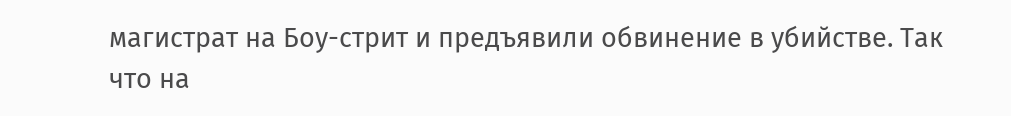магистрат на Боу-стрит и предъявили обвинение в убийстве. Так что на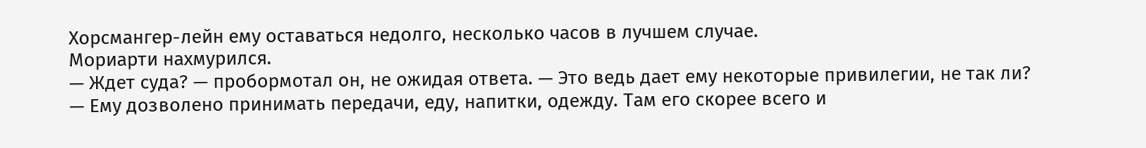Хорсмангер-лейн ему оставаться недолго, несколько часов в лучшем случае.
Мориарти нахмурился.
— Ждет суда? — пробормотал он, не ожидая ответа. — Это ведь дает ему некоторые привилегии, не так ли?
— Ему дозволено принимать передачи, еду, напитки, одежду. Там его скорее всего и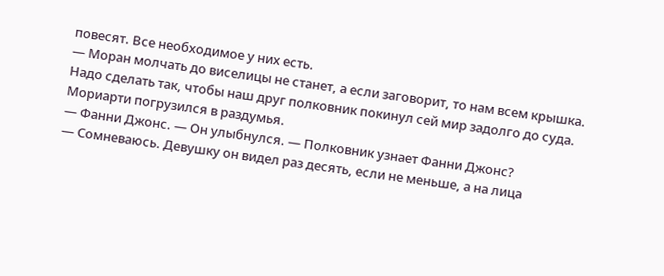повесят. Все необходимое у них есть.
— Моран молчать до виселицы не станет, а если заговорит, то нам всем крышка. Надо сделать так, чтобы наш друг полковник покинул сей мир задолго до суда.
Мориарти погрузился в раздумья.
— Фанни Джонс. — Он улыбнулся. — Полковник узнает Фанни Джонс?
— Сомневаюсь. Девушку он видел раз десять, если не меньше, а на лица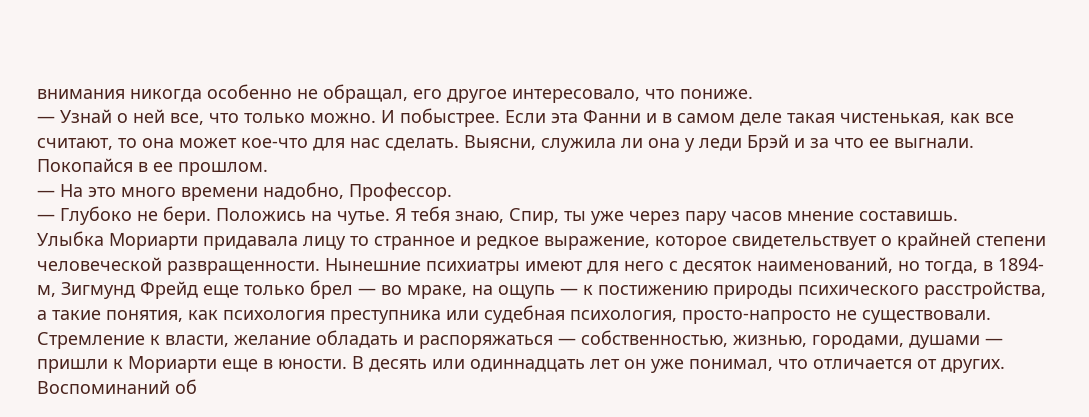внимания никогда особенно не обращал, его другое интересовало, что пониже.
— Узнай о ней все, что только можно. И побыстрее. Если эта Фанни и в самом деле такая чистенькая, как все считают, то она может кое-что для нас сделать. Выясни, служила ли она у леди Брэй и за что ее выгнали. Покопайся в ее прошлом.
— На это много времени надобно, Профессор.
— Глубоко не бери. Положись на чутье. Я тебя знаю, Спир, ты уже через пару часов мнение составишь.
Улыбка Мориарти придавала лицу то странное и редкое выражение, которое свидетельствует о крайней степени человеческой развращенности. Нынешние психиатры имеют для него с десяток наименований, но тогда, в 1894-м, Зигмунд Фрейд еще только брел — во мраке, на ощупь — к постижению природы психического расстройства, а такие понятия, как психология преступника или судебная психология, просто-напросто не существовали.
Стремление к власти, желание обладать и распоряжаться — собственностью, жизнью, городами, душами — пришли к Мориарти еще в юности. В десять или одиннадцать лет он уже понимал, что отличается от других.
Воспоминаний об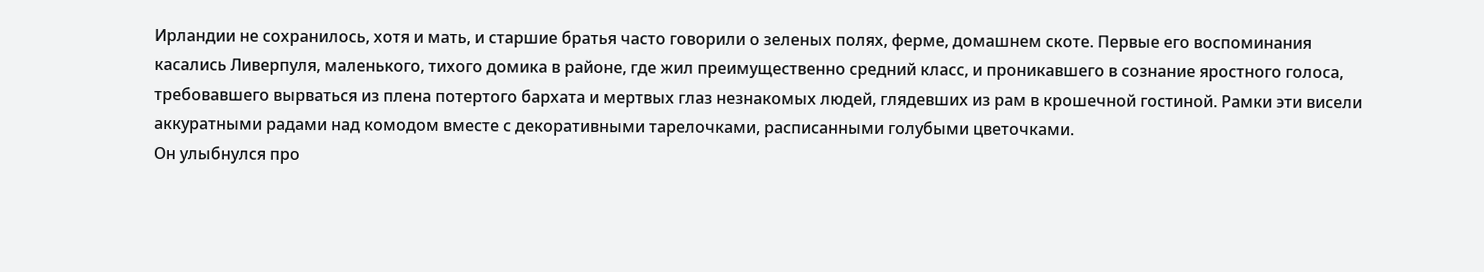Ирландии не сохранилось, хотя и мать, и старшие братья часто говорили о зеленых полях, ферме, домашнем скоте. Первые его воспоминания касались Ливерпуля, маленького, тихого домика в районе, где жил преимущественно средний класс, и проникавшего в сознание яростного голоса, требовавшего вырваться из плена потертого бархата и мертвых глаз незнакомых людей, глядевших из рам в крошечной гостиной. Рамки эти висели аккуратными радами над комодом вместе с декоративными тарелочками, расписанными голубыми цветочками.
Он улыбнулся про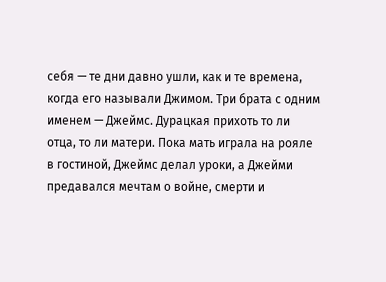себя — те дни давно ушли, как и те времена, когда его называли Джимом. Три брата с одним именем — Джеймс. Дурацкая прихоть то ли отца, то ли матери. Пока мать играла на рояле в гостиной, Джеймс делал уроки, а Джейми предавался мечтам о войне, смерти и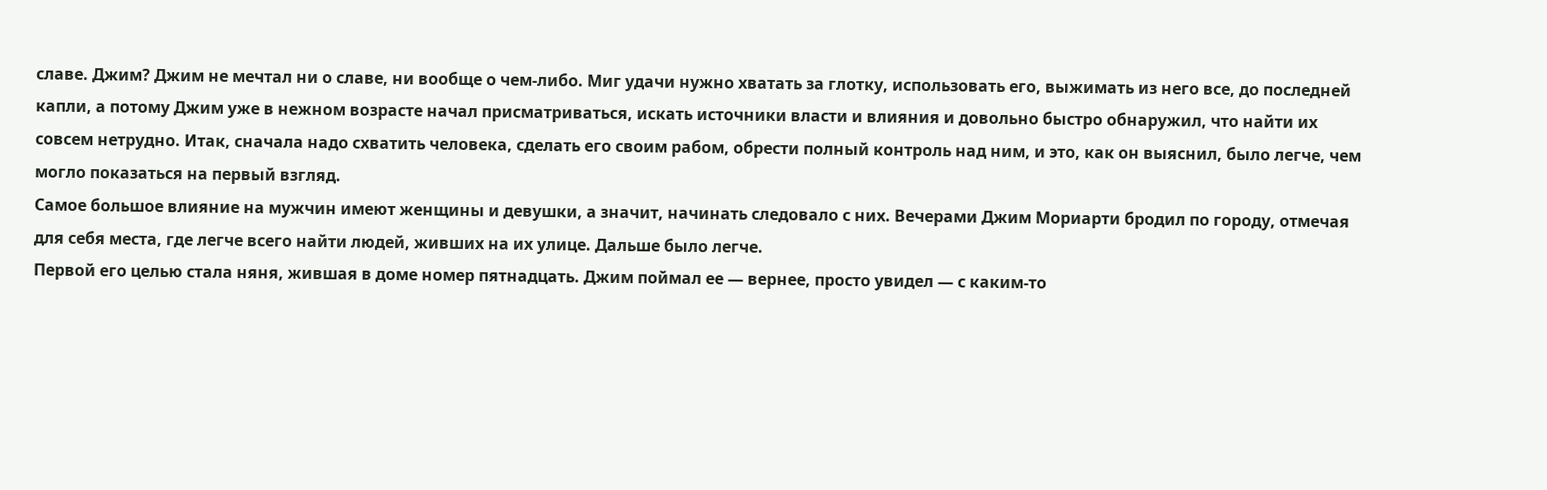славе. Джим? Джим не мечтал ни о славе, ни вообще о чем-либо. Миг удачи нужно хватать за глотку, использовать его, выжимать из него все, до последней капли, а потому Джим уже в нежном возрасте начал присматриваться, искать источники власти и влияния и довольно быстро обнаружил, что найти их совсем нетрудно. Итак, сначала надо схватить человека, сделать его своим рабом, обрести полный контроль над ним, и это, как он выяснил, было легче, чем могло показаться на первый взгляд.
Самое большое влияние на мужчин имеют женщины и девушки, а значит, начинать следовало с них. Вечерами Джим Мориарти бродил по городу, отмечая для себя места, где легче всего найти людей, живших на их улице. Дальше было легче.
Первой его целью стала няня, жившая в доме номер пятнадцать. Джим поймал ее — вернее, просто увидел — с каким-то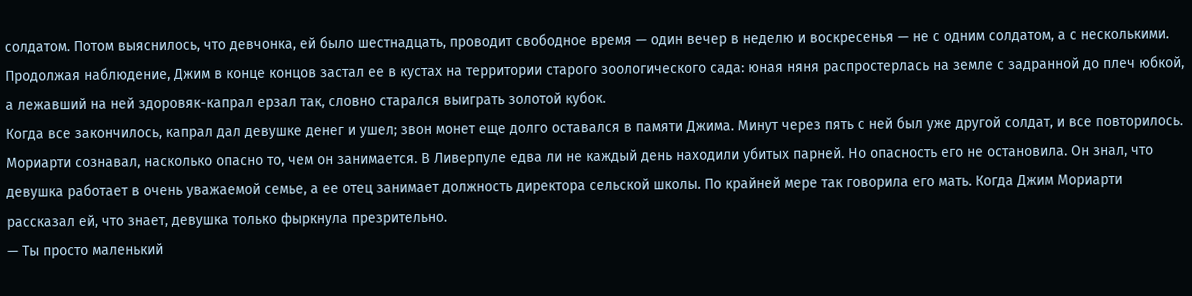солдатом. Потом выяснилось, что девчонка, ей было шестнадцать, проводит свободное время — один вечер в неделю и воскресенья — не с одним солдатом, а с несколькими. Продолжая наблюдение, Джим в конце концов застал ее в кустах на территории старого зоологического сада: юная няня распростерлась на земле с задранной до плеч юбкой, а лежавший на ней здоровяк-капрал ерзал так, словно старался выиграть золотой кубок.
Когда все закончилось, капрал дал девушке денег и ушел; звон монет еще долго оставался в памяти Джима. Минут через пять с ней был уже другой солдат, и все повторилось.
Мориарти сознавал, насколько опасно то, чем он занимается. В Ливерпуле едва ли не каждый день находили убитых парней. Но опасность его не остановила. Он знал, что девушка работает в очень уважаемой семье, а ее отец занимает должность директора сельской школы. По крайней мере так говорила его мать. Когда Джим Мориарти рассказал ей, что знает, девушка только фыркнула презрительно.
— Ты просто маленький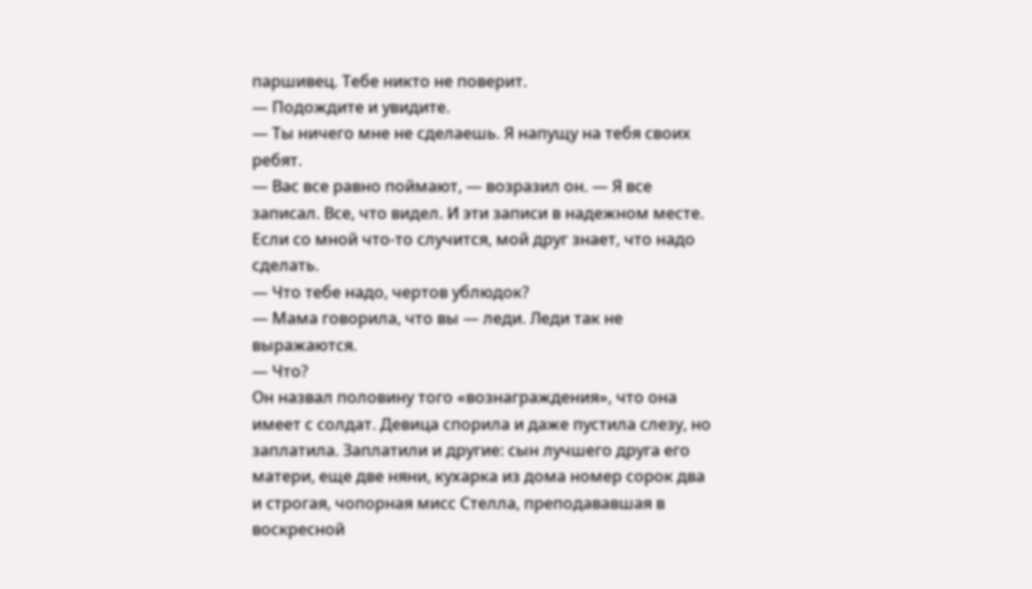паршивец. Тебе никто не поверит.
— Подождите и увидите.
— Ты ничего мне не сделаешь. Я напущу на тебя своих ребят.
— Вас все равно поймают, — возразил он. — Я все записал. Все, что видел. И эти записи в надежном месте. Если со мной что-то случится, мой друг знает, что надо сделать.
— Что тебе надо, чертов ублюдок?
— Мама говорила, что вы — леди. Леди так не выражаются.
— Что?
Он назвал половину того «вознаграждения», что она имеет с солдат. Девица спорила и даже пустила слезу, но заплатила. Заплатили и другие: сын лучшего друга его матери, еще две няни, кухарка из дома номер сорок два и строгая, чопорная мисс Стелла, преподававшая в воскресной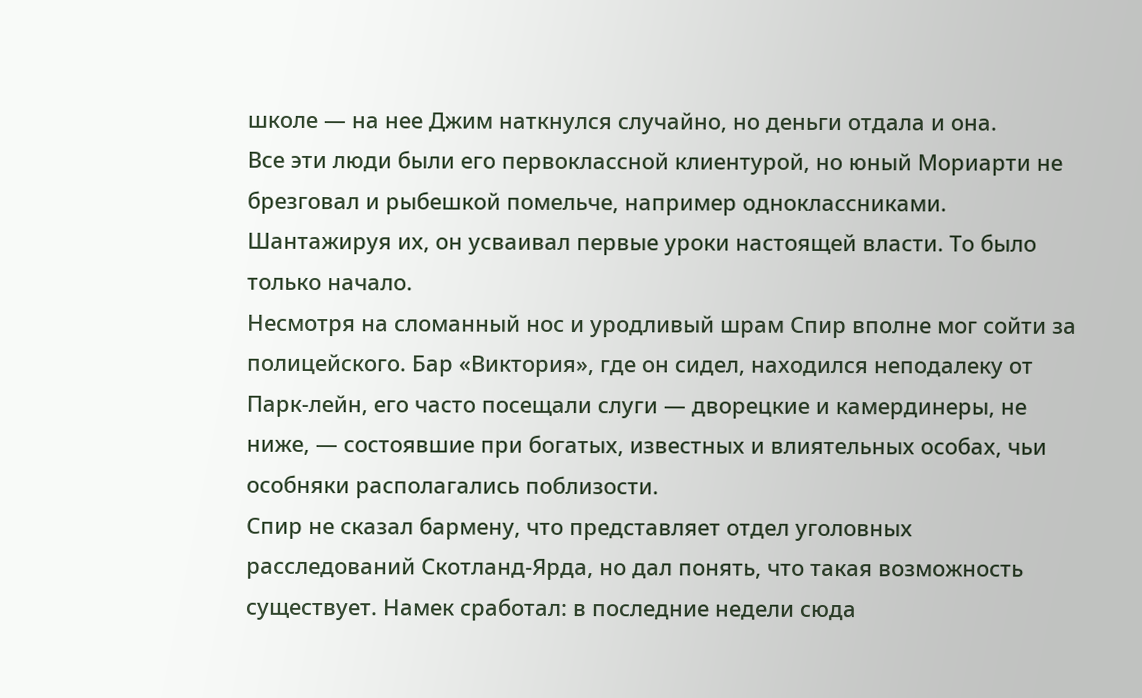школе — на нее Джим наткнулся случайно, но деньги отдала и она.
Все эти люди были его первоклассной клиентурой, но юный Мориарти не брезговал и рыбешкой помельче, например одноклассниками. Шантажируя их, он усваивал первые уроки настоящей власти. То было только начало.
Несмотря на сломанный нос и уродливый шрам Спир вполне мог сойти за полицейского. Бар «Виктория», где он сидел, находился неподалеку от Парк-лейн, его часто посещали слуги — дворецкие и камердинеры, не ниже, — состоявшие при богатых, известных и влиятельных особах, чьи особняки располагались поблизости.
Спир не сказал бармену, что представляет отдел уголовных расследований Скотланд-Ярда, но дал понять, что такая возможность существует. Намек сработал: в последние недели сюда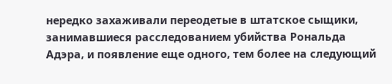нередко захаживали переодетые в штатское сыщики, занимавшиеся расследованием убийства Рональда Адэра, и появление еще одного, тем более на следующий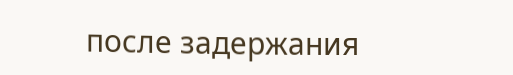после задержания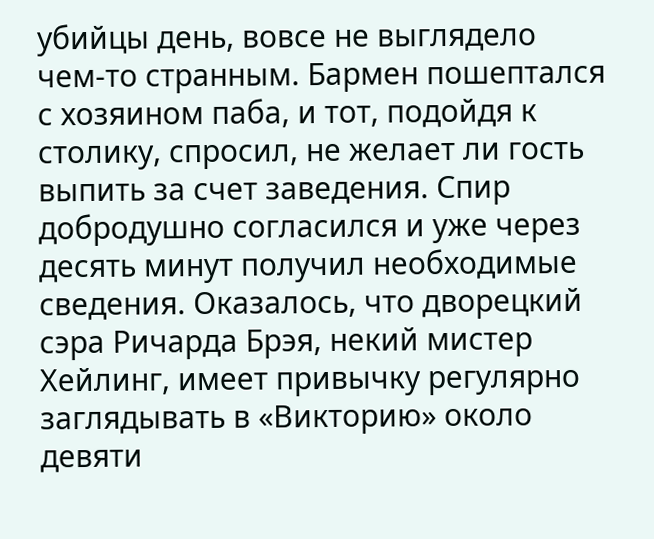убийцы день, вовсе не выглядело чем-то странным. Бармен пошептался с хозяином паба, и тот, подойдя к столику, спросил, не желает ли гость выпить за счет заведения. Спир добродушно согласился и уже через десять минут получил необходимые сведения. Оказалось, что дворецкий сэра Ричарда Брэя, некий мистер Хейлинг, имеет привычку регулярно заглядывать в «Викторию» около девяти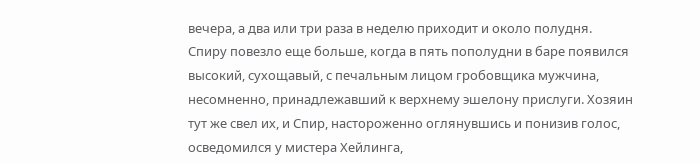вечера, а два или три раза в неделю приходит и около полудня.
Спиру повезло еще больше, когда в пять пополудни в баре появился высокий, сухощавый, с печальным лицом гробовщика мужчина, несомненно, принадлежавший к верхнему эшелону прислуги. Хозяин тут же свел их, и Спир, настороженно оглянувшись и понизив голос, осведомился у мистера Хейлинга,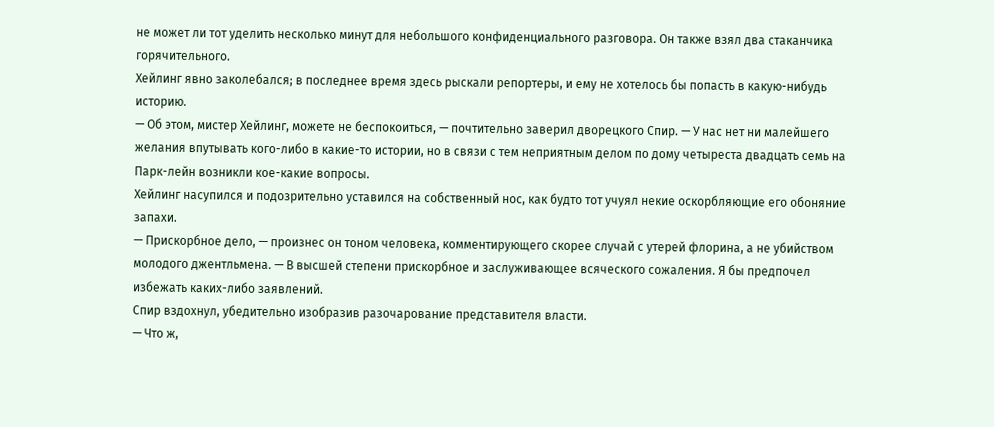не может ли тот уделить несколько минут для небольшого конфиденциального разговора. Он также взял два стаканчика горячительного.
Хейлинг явно заколебался; в последнее время здесь рыскали репортеры, и ему не хотелось бы попасть в какую-нибудь историю.
— Об этом, мистер Хейлинг, можете не беспокоиться, — почтительно заверил дворецкого Спир. — У нас нет ни малейшего желания впутывать кого-либо в какие-то истории, но в связи с тем неприятным делом по дому четыреста двадцать семь на Парк-лейн возникли кое-какие вопросы.
Хейлинг насупился и подозрительно уставился на собственный нос, как будто тот учуял некие оскорбляющие его обоняние запахи.
— Прискорбное дело, — произнес он тоном человека, комментирующего скорее случай с утерей флорина, а не убийством молодого джентльмена. — В высшей степени прискорбное и заслуживающее всяческого сожаления. Я бы предпочел избежать каких-либо заявлений.
Спир вздохнул, убедительно изобразив разочарование представителя власти.
— Что ж,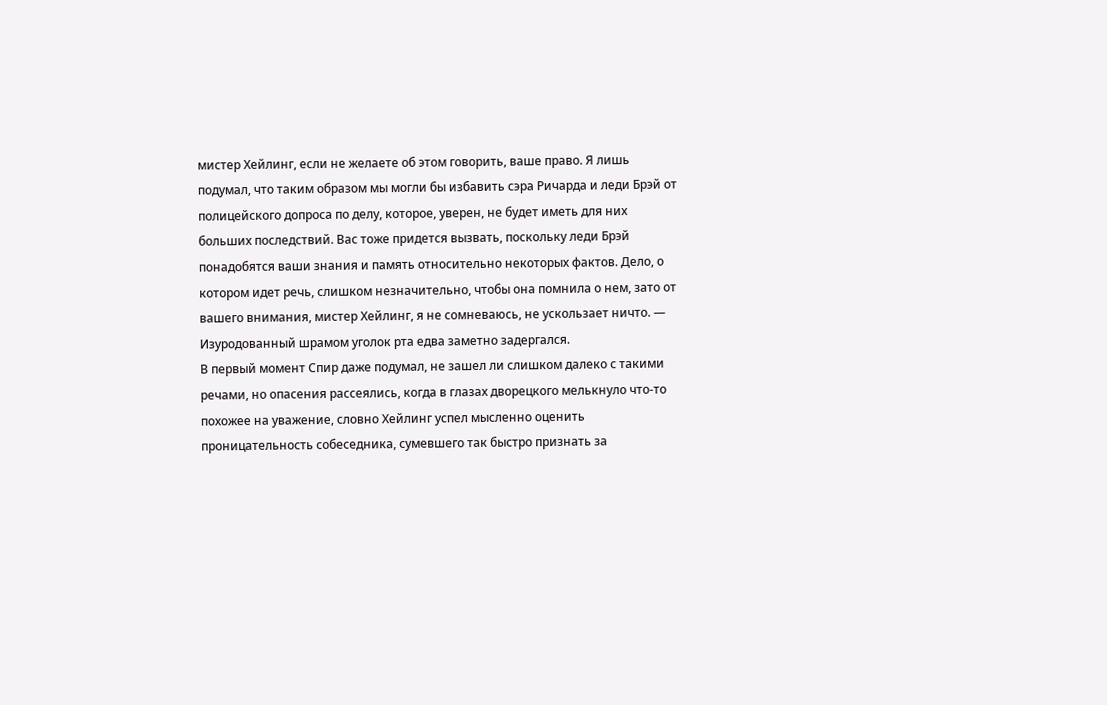мистер Хейлинг, если не желаете об этом говорить, ваше право. Я лишь подумал, что таким образом мы могли бы избавить сэра Ричарда и леди Брэй от полицейского допроса по делу, которое, уверен, не будет иметь для них больших последствий. Вас тоже придется вызвать, поскольку леди Брэй понадобятся ваши знания и память относительно некоторых фактов. Дело, о котором идет речь, слишком незначительно, чтобы она помнила о нем, зато от вашего внимания, мистер Хейлинг, я не сомневаюсь, не ускользает ничто. — Изуродованный шрамом уголок рта едва заметно задергался.
В первый момент Спир даже подумал, не зашел ли слишком далеко с такими речами, но опасения рассеялись, когда в глазах дворецкого мелькнуло что-то похожее на уважение, словно Хейлинг успел мысленно оценить проницательность собеседника, сумевшего так быстро признать за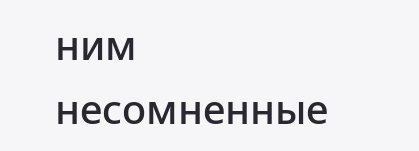ним несомненные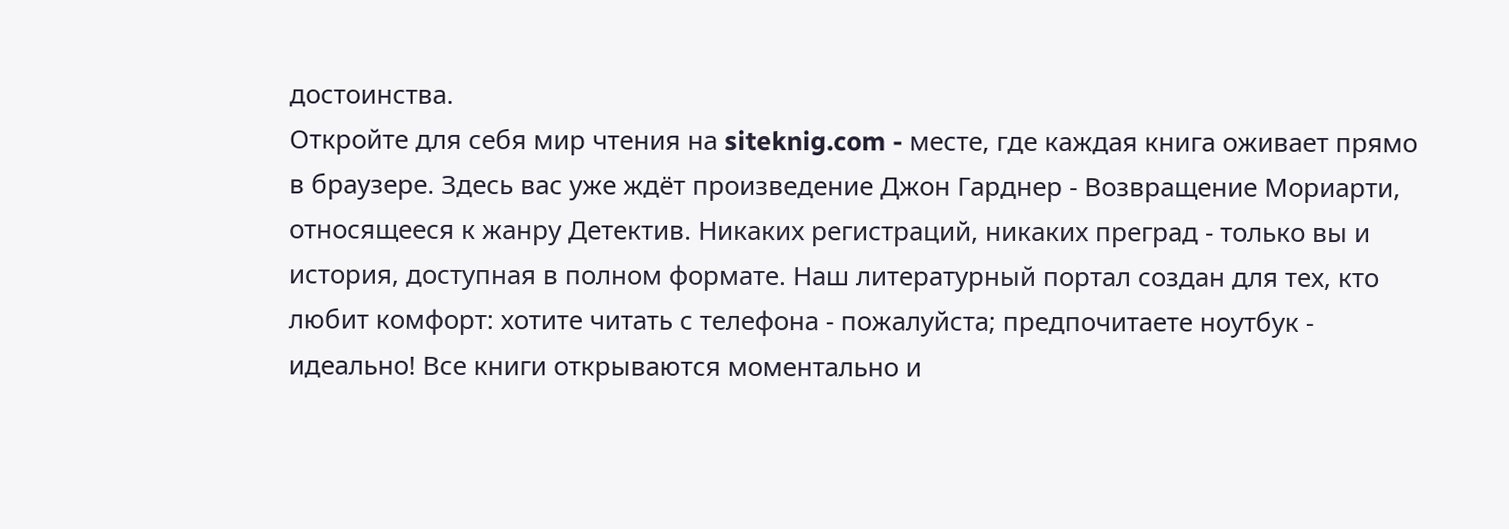достоинства.
Откройте для себя мир чтения на siteknig.com - месте, где каждая книга оживает прямо в браузере. Здесь вас уже ждёт произведение Джон Гарднер - Возвращение Мориарти, относящееся к жанру Детектив. Никаких регистраций, никаких преград - только вы и история, доступная в полном формате. Наш литературный портал создан для тех, кто любит комфорт: хотите читать с телефона - пожалуйста; предпочитаете ноутбук - идеально! Все книги открываются моментально и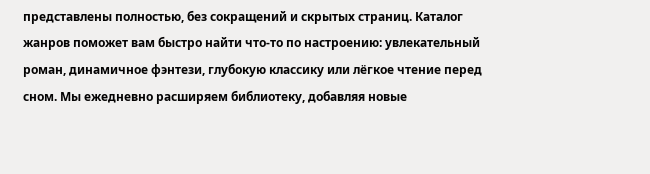представлены полностью, без сокращений и скрытых страниц. Каталог жанров поможет вам быстро найти что-то по настроению: увлекательный роман, динамичное фэнтези, глубокую классику или лёгкое чтение перед сном. Мы ежедневно расширяем библиотеку, добавляя новые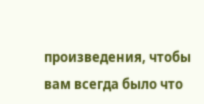произведения, чтобы вам всегда было что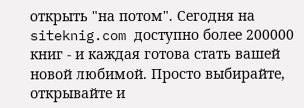открыть "на потом". Сегодня на siteknig.com доступно более 200000 книг - и каждая готова стать вашей новой любимой. Просто выбирайте, открывайте и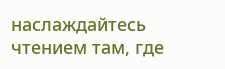наслаждайтесь чтением там, где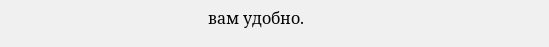вам удобно.